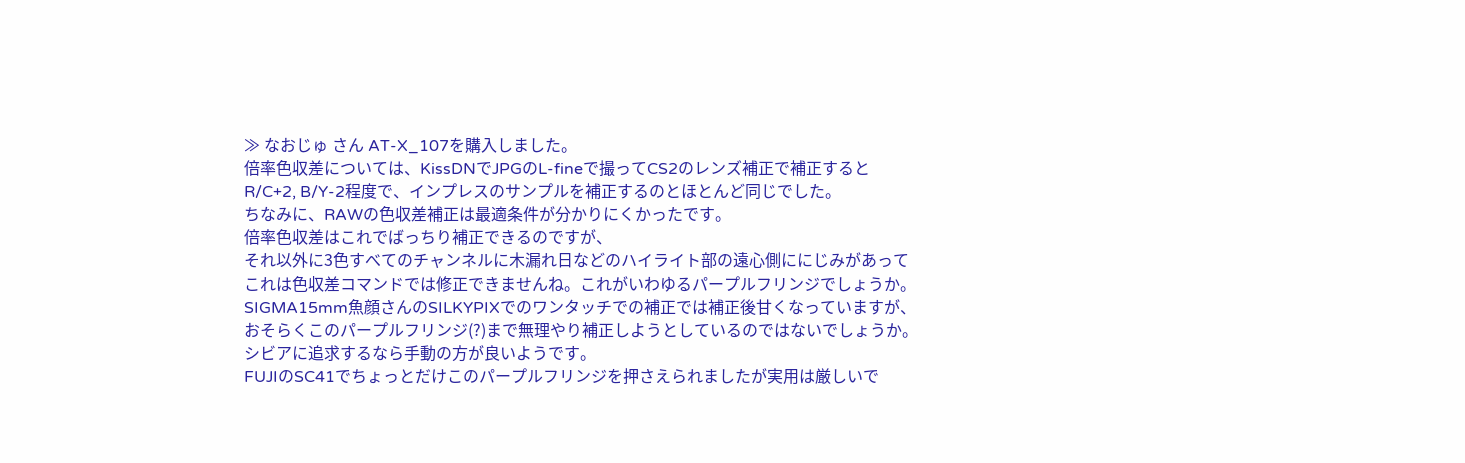≫ なおじゅ さん AT-X_107を購入しました。
倍率色収差については、KissDNでJPGのL-fineで撮ってCS2のレンズ補正で補正すると
R/C+2, B/Y-2程度で、インプレスのサンプルを補正するのとほとんど同じでした。
ちなみに、RAWの色収差補正は最適条件が分かりにくかったです。
倍率色収差はこれでばっちり補正できるのですが、
それ以外に3色すべてのチャンネルに木漏れ日などのハイライト部の遠心側ににじみがあって
これは色収差コマンドでは修正できませんね。これがいわゆるパープルフリンジでしょうか。
SIGMA15mm魚顔さんのSILKYPIXでのワンタッチでの補正では補正後甘くなっていますが、
おそらくこのパープルフリンジ(?)まで無理やり補正しようとしているのではないでしょうか。
シビアに追求するなら手動の方が良いようです。
FUJIのSC41でちょっとだけこのパープルフリンジを押さえられましたが実用は厳しいで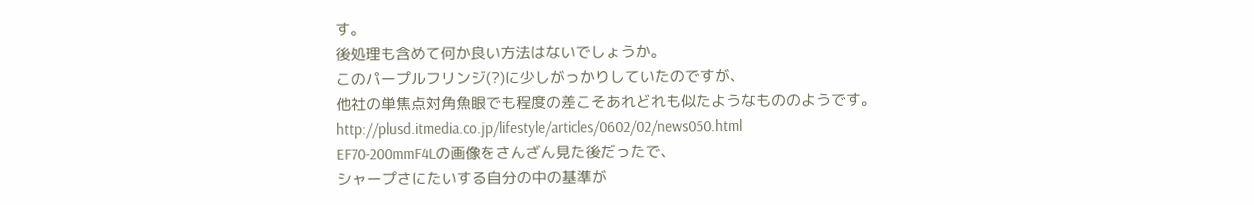す。
後処理も含めて何か良い方法はないでしょうか。
このパープルフリンジ(?)に少しがっかりしていたのですが、
他社の単焦点対角魚眼でも程度の差こそあれどれも似たようなもののようです。
http://plusd.itmedia.co.jp/lifestyle/articles/0602/02/news050.html
EF70-200mmF4Lの画像をさんざん見た後だったで、
シャープさにたいする自分の中の基準が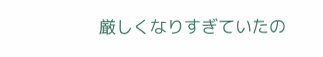厳しくなりすぎていたの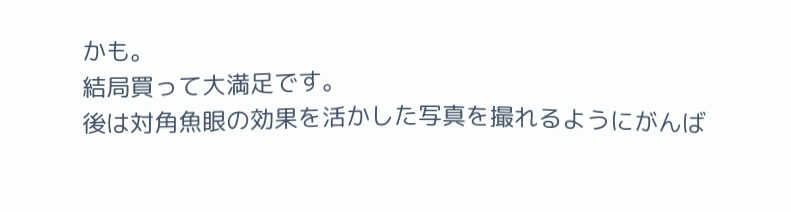かも。
結局買って大満足です。
後は対角魚眼の効果を活かした写真を撮れるようにがんば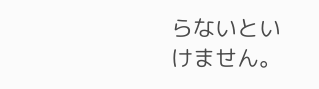らないといけません。